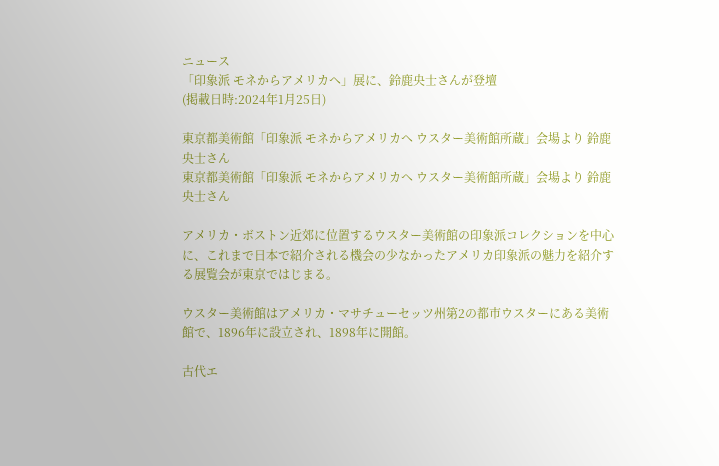ニュース
「印象派 モネからアメリカへ」展に、鈴鹿央士さんが登壇
(掲載日時:2024年1月25日)

東京都美術館「印象派 モネからアメリカへ ウスター美術館所蔵」会場より 鈴鹿央士さん
東京都美術館「印象派 モネからアメリカへ ウスター美術館所蔵」会場より 鈴鹿央士さん

アメリカ・ボストン近郊に位置するウスター美術館の印象派コレクションを中心に、これまで日本で紹介される機会の少なかったアメリカ印象派の魅力を紹介する展覧会が東京ではじまる。

ウスター美術館はアメリカ・マサチューセッツ州第2の都市ウスターにある美術館で、1896年に設立され、1898年に開館。

古代エ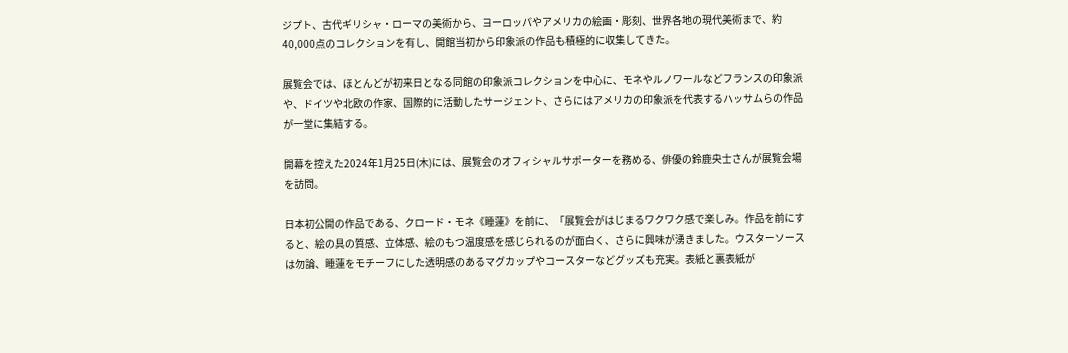ジプト、古代ギリシャ・ローマの美術から、ヨーロッパやアメリカの絵画・彫刻、世界各地の現代美術まで、約40,000点のコレクションを有し、開館当初から印象派の作品も積極的に収集してきた。

展覧会では、ほとんどが初来日となる同館の印象派コレクションを中心に、モネやルノワールなどフランスの印象派や、ドイツや北欧の作家、国際的に活動したサージェント、さらにはアメリカの印象派を代表するハッサムらの作品が一堂に集結する。

開幕を控えた2024年1月25日(木)には、展覧会のオフィシャルサポーターを務める、俳優の鈴鹿央士さんが展覧会場を訪問。

日本初公開の作品である、クロード・モネ《睡蓮》を前に、「展覧会がはじまるワクワク感で楽しみ。作品を前にすると、絵の具の質感、立体感、絵のもつ温度感を感じられるのが面白く、さらに興味が湧きました。ウスターソースは勿論、睡蓮をモチーフにした透明感のあるマグカップやコースターなどグッズも充実。表紙と裏表紙が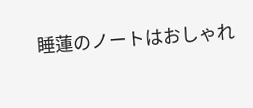睡蓮のノートはおしゃれ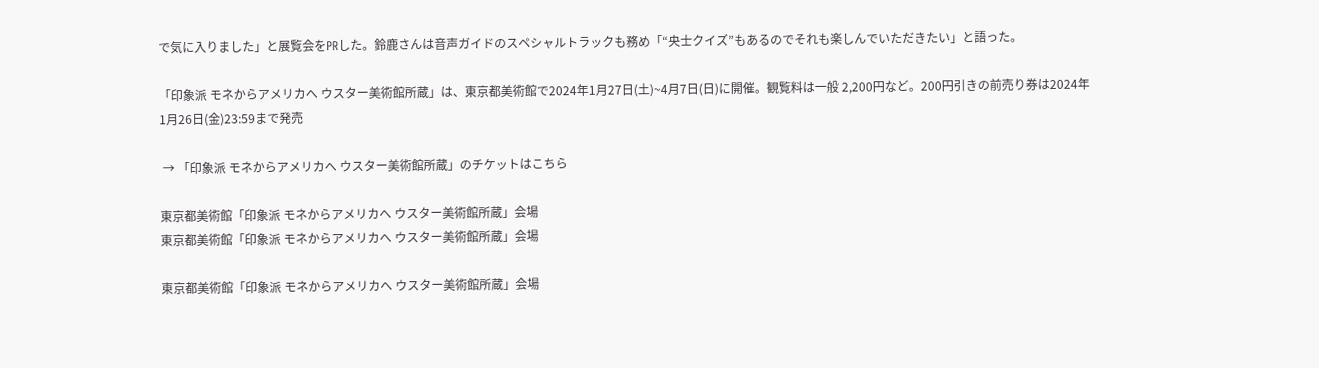で気に入りました」と展覧会をPRした。鈴鹿さんは音声ガイドのスペシャルトラックも務め「“央士クイズ”もあるのでそれも楽しんでいただきたい」と語った。

「印象派 モネからアメリカへ ウスター美術館所蔵」は、東京都美術館で2024年1月27日(土)~4月7日(日)に開催。観覧料は一般 2,200円など。200円引きの前売り券は2024年1月26日(金)23:59まで発売

 → 「印象派 モネからアメリカへ ウスター美術館所蔵」のチケットはこちら

東京都美術館「印象派 モネからアメリカへ ウスター美術館所蔵」会場
東京都美術館「印象派 モネからアメリカへ ウスター美術館所蔵」会場

東京都美術館「印象派 モネからアメリカへ ウスター美術館所蔵」会場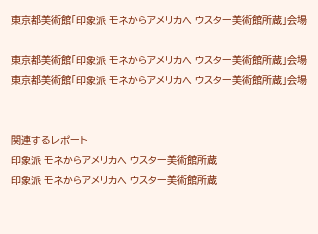東京都美術館「印象派 モネからアメリカへ ウスター美術館所蔵」会場

東京都美術館「印象派 モネからアメリカへ ウスター美術館所蔵」会場
東京都美術館「印象派 モネからアメリカへ ウスター美術館所蔵」会場


関連するレポート
印象派 モネからアメリカへ ウスター美術館所蔵
印象派 モネからアメリカへ ウスター美術館所蔵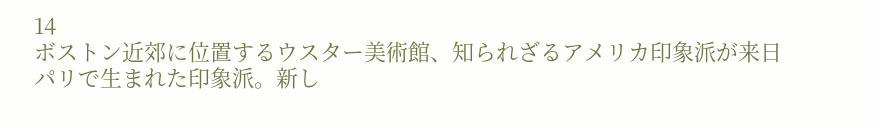14
ボストン近郊に位置するウスター美術館、知られざるアメリカ印象派が来日
パリで生まれた印象派。新し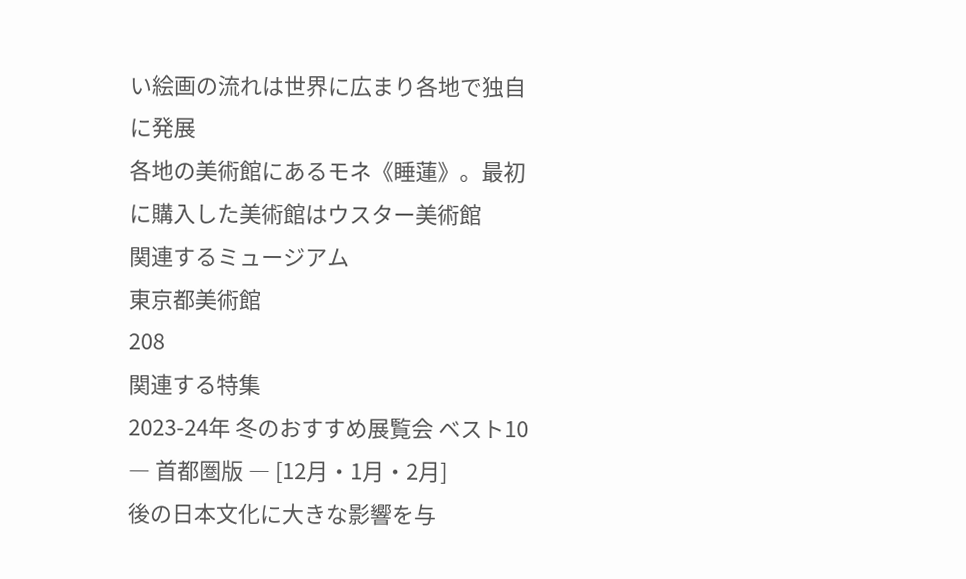い絵画の流れは世界に広まり各地で独自に発展
各地の美術館にあるモネ《睡蓮》。最初に購入した美術館はウスター美術館
関連するミュージアム
東京都美術館
208
関連する特集
2023-24年 冬のおすすめ展覧会 ベスト10 ― 首都圏版 ― [12月・1月・2月]
後の日本文化に大きな影響を与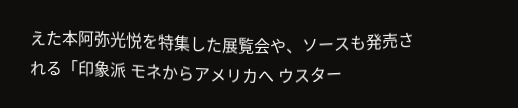えた本阿弥光悦を特集した展覧会や、ソースも発売される「印象派 モネからアメリカへ ウスター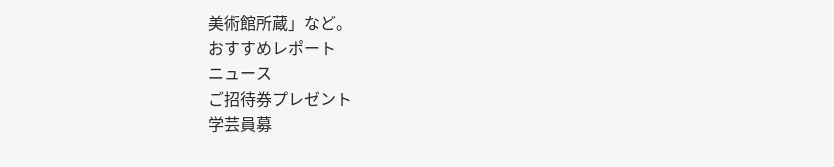美術館所蔵」など。
おすすめレポート
ニュース
ご招待券プレゼント
学芸員募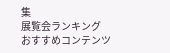集
展覧会ランキング
おすすめコンテンツ